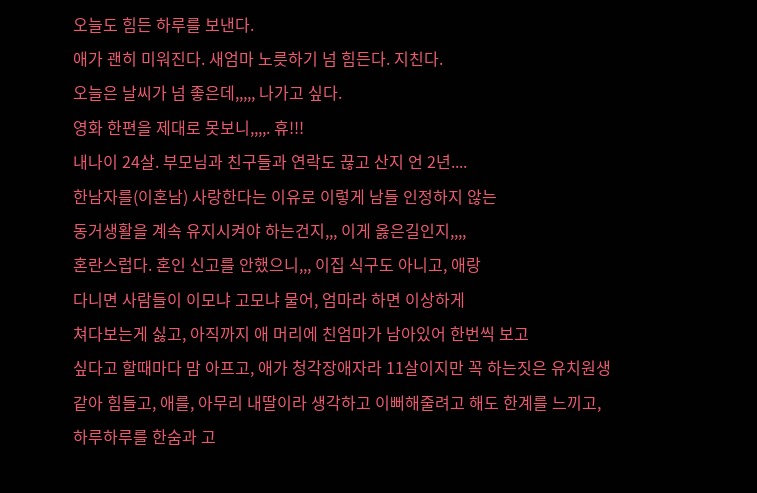오늘도 힘든 하루를 보낸다.
애가 괜히 미워진다. 새엄마 노릇하기 넘 힘든다. 지친다.
오늘은 날씨가 넘 좋은데,,,,, 나가고 싶다.
영화 한편을 제대로 못보니,,,,. 휴!!!
내나이 24살. 부모님과 친구들과 연락도 끊고 산지 언 2년....
한남자를(이혼남) 사랑한다는 이유로 이렇게 남들 인정하지 않는
동거생활을 계속 유지시켜야 하는건지,,, 이게 옳은길인지,,,,
혼란스럽다. 혼인 신고를 안했으니,,, 이집 식구도 아니고, 애랑
다니면 사람들이 이모냐 고모냐 물어, 엄마라 하면 이상하게
쳐다보는게 싫고, 아직까지 애 머리에 친엄마가 남아있어 한번씩 보고
싶다고 할때마다 맘 아프고, 애가 청각장애자라 11살이지만 꼭 하는짓은 유치원생 같아 힘들고, 애를, 아무리 내딸이라 생각하고 이뻐해줄려고 해도 한계를 느끼고, 하루하루를 한숨과 고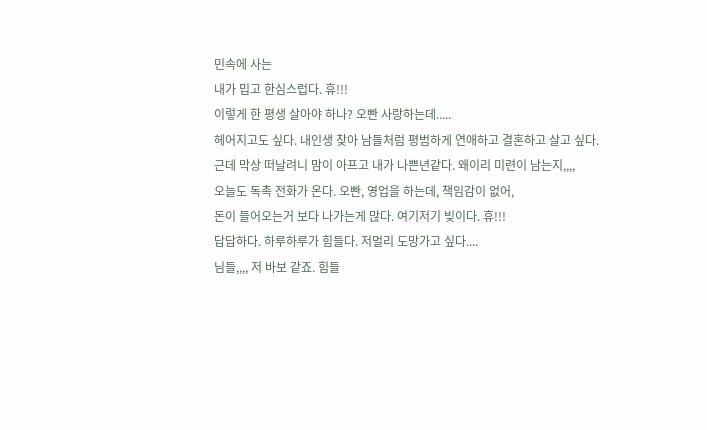민속에 사는
내가 밉고 한심스럽다. 휴!!!
이렇게 한 평생 살아야 하나? 오빤 사랑하는데.....
헤어지고도 싶다. 내인생 찾아 남들처럼 평범하게 연애하고 결혼하고 살고 싶다. 근데 막상 떠날려니 맘이 아프고 내가 나쁜년같다. 왜이리 미련이 남는지,,,,
오늘도 독촉 전화가 온다. 오빤, 영업을 하는데, 책임감이 없어,
돈이 들어오는거 보다 나가는게 많다. 여기저기 빚이다. 휴!!!
답답하다. 하루하루가 힘들다. 저멀리 도망가고 싶다....
님들,,,, 저 바보 같죠. 힘들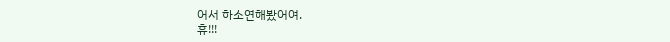어서 하소연해봤어여.
휴!!!